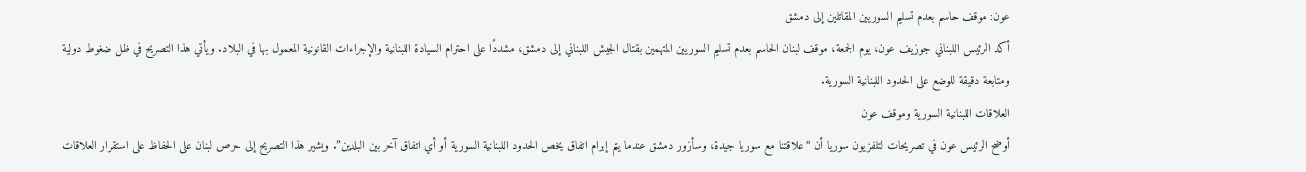عون: موقف حاسم بعدم تسليم السوريين المقاتلين إلى دمشق
أكد الرئيس اللبناني جوزيف عون، يوم الجمعة، موقف لبنان الحاسم بعدم تسليم السوريين المتهمين بقتال الجيش اللبناني إلى دمشق، مشددًا على احترام السيادة اللبنانية والإجراءات القانونية المعمول بها في البلاد. ويأتي هذا التصريح في ظل ضغوط دولية ومتابعة دقيقة للوضع على الحدود اللبنانية السورية.
العلاقات اللبنانية السورية وموقف عون
أوضح الرئيس عون في تصريحات لتلفزيون سوريا أن “علاقتنا مع سوريا جيدة، وسأزور دمشق عندما يتم إبرام اتفاق يخص الحدود اللبنانية السورية أو أي اتفاق آخر بين البلدين”. ويشير هذا التصريح إلى حرص لبنان على الحفاظ على استقرار العلاقات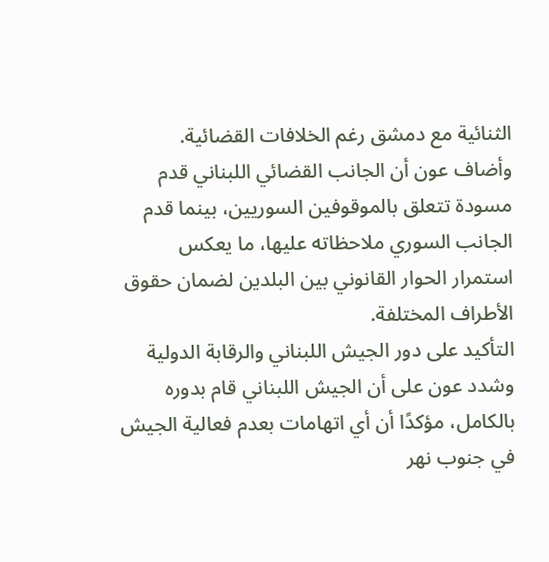الثنائية مع دمشق رغم الخلافات القضائية.
وأضاف عون أن الجانب القضائي اللبناني قدم مسودة تتعلق بالموقوفين السوريين، بينما قدم الجانب السوري ملاحظاته عليها، ما يعكس استمرار الحوار القانوني بين البلدين لضمان حقوق الأطراف المختلفة.
التأكيد على دور الجيش اللبناني والرقابة الدولية
وشدد عون على أن الجيش اللبناني قام بدوره بالكامل، مؤكدًا أن أي اتهامات بعدم فعالية الجيش في جنوب نهر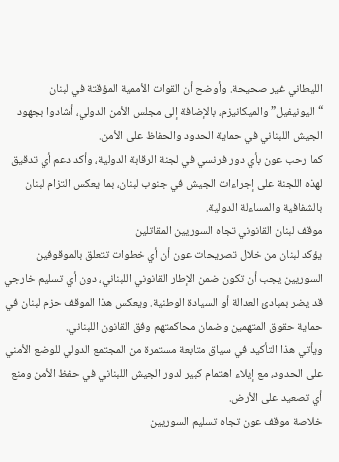الليطاني غير صحيحة. وأوضح أن القوات الأممية المؤقتة في لبنان “اليونيفيل” والميكانيزم، بالإضافة إلى مجلس الأمن الدولي، أشادوا بجهود الجيش اللبناني في حماية الحدود والحفاظ على الأمن.
كما رحب عون بأي دور فرنسي في لجنة الرقابة الدولية، وأكد دعم أي تدقيق لهذه اللجنة على إجراءات الجيش في جنوب لبنان، بما يعكس التزام لبنان بالشفافية والمساءلة الدولية.
موقف لبنان القانوني تجاه السوريين المقاتلين
يؤكد لبنان من خلال تصريحات عون أن أي خطوات تتعلق بالموقوفين السوريين يجب أن تكون ضمن الإطار القانوني اللبناني، دون أي تسليم خارجي قد يضر بمبادئ العدالة أو السيادة الوطنية. ويعكس هذا الموقف حزم لبنان في حماية حقوق المتهمين وضمان محاكمتهم وفق القانون اللبناني.
ويأتي هذا التأكيد في سياق متابعة مستمرة من المجتمع الدولي للوضع الأمني على الحدود، مع إيلاء اهتمام كبير لدور الجيش اللبناني في حفظ الأمن ومنع أي تصعيد على الأرض.
خلاصة موقف عون تجاه تسليم السوريين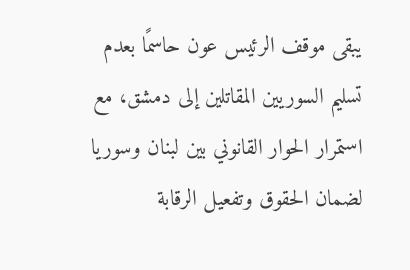يبقى موقف الرئيس عون حاسمًا بعدم تسليم السوريين المقاتلين إلى دمشق، مع استمرار الحوار القانوني بين لبنان وسوريا لضمان الحقوق وتفعيل الرقابة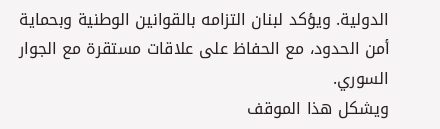الدولية. ويؤكد لبنان التزامه بالقوانين الوطنية وبحماية أمن الحدود، مع الحفاظ على علاقات مستقرة مع الجوار السوري.
ويشكل هذا الموقف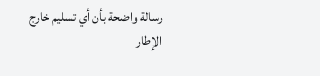رسالة واضحة بأن أي تسليم خارج الإطار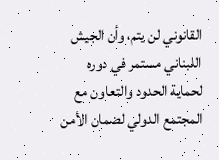القانوني لن يتم، وأن الجيش اللبناني مستمر في دوره لحماية الحدود والتعاون مع المجتمع الدولي لضمان الأمن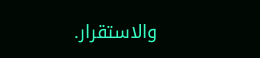والاستقرار.